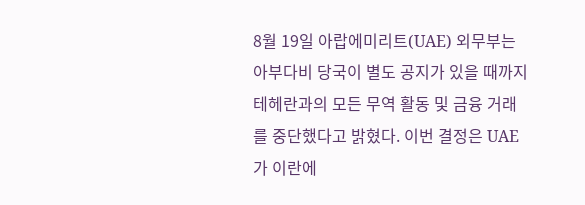8월 19일 아랍에미리트(UAE) 외무부는 아부다비 당국이 별도 공지가 있을 때까지 테헤란과의 모든 무역 활동 및 금융 거래를 중단했다고 밝혔다. 이번 결정은 UAE가 이란에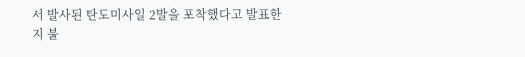서 발사된 탄도미사일 2발을 포착했다고 발표한 지 불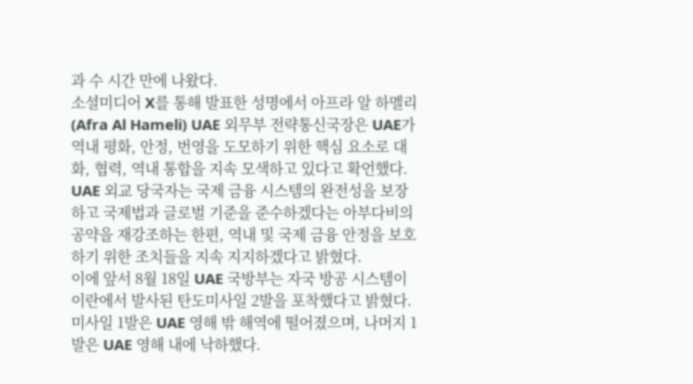과 수 시간 만에 나왔다.
소셜미디어 X를 통해 발표한 성명에서 아프라 알 하멜리(Afra Al Hameli) UAE 외무부 전략통신국장은 UAE가 역내 평화, 안정, 번영을 도모하기 위한 핵심 요소로 대화, 협력, 역내 통합을 지속 모색하고 있다고 확언했다.
UAE 외교 당국자는 국제 금융 시스템의 완전성을 보장하고 국제법과 글로벌 기준을 준수하겠다는 아부다비의 공약을 재강조하는 한편, 역내 및 국제 금융 안정을 보호하기 위한 조치들을 지속 지지하겠다고 밝혔다.
이에 앞서 8월 18일 UAE 국방부는 자국 방공 시스템이 이란에서 발사된 탄도미사일 2발을 포착했다고 밝혔다. 미사일 1발은 UAE 영해 밖 해역에 떨어졌으며, 나머지 1발은 UAE 영해 내에 낙하했다.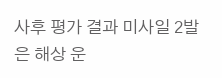사후 평가 결과 미사일 2발은 해상 운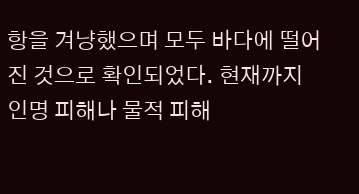항을 겨냥했으며 모두 바다에 떨어진 것으로 확인되었다. 현재까지 인명 피해나 물적 피해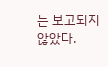는 보고되지 않았다.